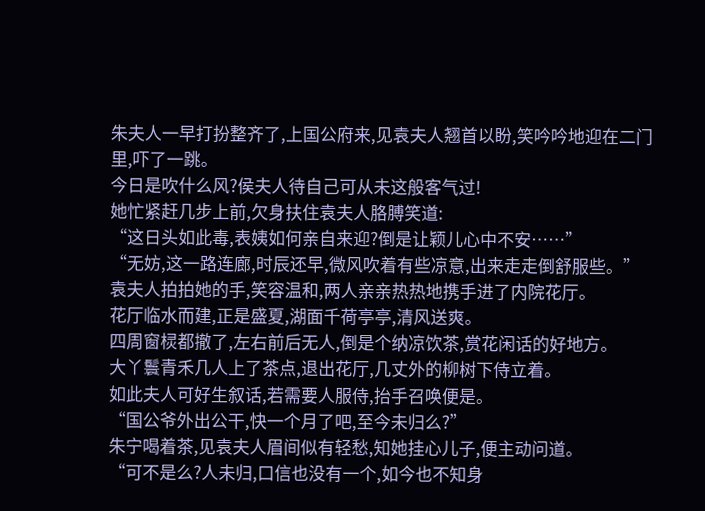朱夫人一早打扮整齐了,上国公府来,见袁夫人翘首以盼,笑吟吟地迎在二门里,吓了一跳。
今日是吹什么风?侯夫人待自己可从未这般客气过!
她忙紧赶几步上前,欠身扶住袁夫人胳膊笑道:
“这日头如此毒,表姨如何亲自来迎?倒是让颖儿心中不安……”
“无妨,这一路连廊,时辰还早,微风吹着有些凉意,出来走走倒舒服些。”
袁夫人拍拍她的手,笑容温和,两人亲亲热热地携手进了内院花厅。
花厅临水而建,正是盛夏,湖面千荷亭亭,清风送爽。
四周窗棂都撤了,左右前后无人,倒是个纳凉饮茶,赏花闲话的好地方。
大丫鬟青禾几人上了茶点,退出花厅,几丈外的柳树下侍立着。
如此夫人可好生叙话,若需要人服侍,抬手召唤便是。
“国公爷外出公干,快一个月了吧,至今未归么?”
朱宁喝着茶,见袁夫人眉间似有轻愁,知她挂心儿子,便主动问道。
“可不是么?人未归,口信也没有一个,如今也不知身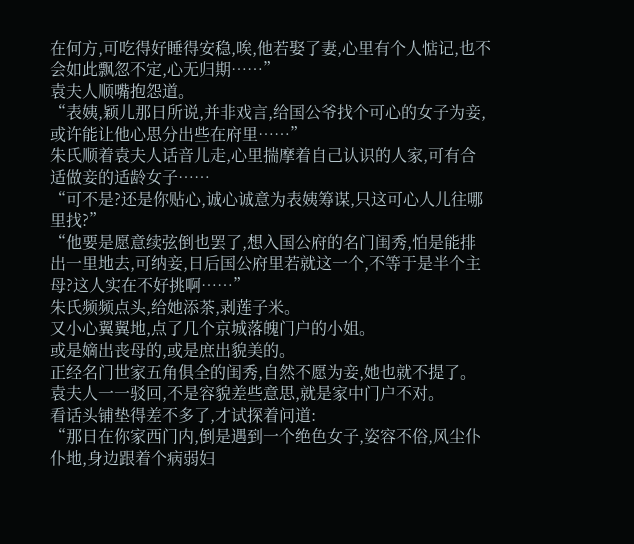在何方,可吃得好睡得安稳,唉,他若娶了妻,心里有个人惦记,也不会如此飘忽不定,心无归期……”
袁夫人顺嘴抱怨道。
“表姨,颖儿那日所说,并非戏言,给国公爷找个可心的女子为妾,或许能让他心思分出些在府里……”
朱氏顺着袁夫人话音儿走,心里揣摩着自己认识的人家,可有合适做妾的适龄女子……
“可不是?还是你贴心,诚心诚意为表姨筹谋,只这可心人儿往哪里找?”
“他要是愿意续弦倒也罢了,想入国公府的名门闺秀,怕是能排出一里地去,可纳妾,日后国公府里若就这一个,不等于是半个主母?这人实在不好挑啊……”
朱氏频频点头,给她添茶,剥莲子米。
又小心翼翼地,点了几个京城落魄门户的小姐。
或是嫡出丧母的,或是庶出貌美的。
正经名门世家五角俱全的闺秀,自然不愿为妾,她也就不提了。
袁夫人一一驳回,不是容貌差些意思,就是家中门户不对。
看话头铺垫得差不多了,才试探着问道:
“那日在你家西门内,倒是遇到一个绝色女子,姿容不俗,风尘仆仆地,身边跟着个病弱妇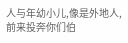人与年幼小儿,像是外地人,前来投奔你们伯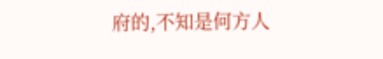府的,不知是何方人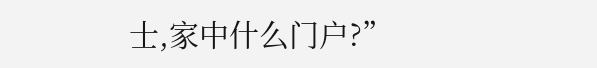士,家中什么门户?”